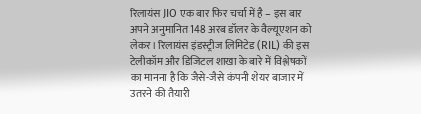रिलायंस JIO एक बार फिर चर्चा में है – इस बार अपने अनुमानित 148 अरब डॉलर के वैल्यूएशन को लेकर। रिलायंस इंडस्ट्रीज लिमिटेड (RIL) की इस टेलीकॉम और डिजिटल शाखा के बारे में विश्लेषकों का मानना है कि जैसे-जैसे कंपनी शेयर बाजार में उतरने की तैयारी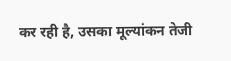कर रही है, उसका मूल्यांकन तेजी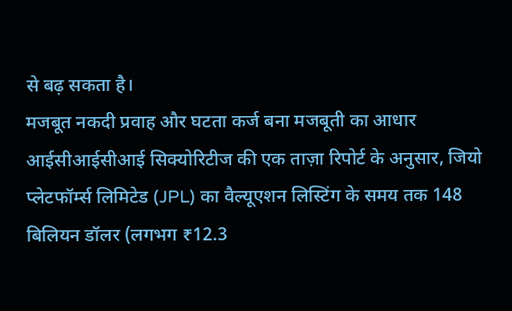से बढ़ सकता है।
मजबूत नकदी प्रवाह और घटता कर्ज बना मजबूती का आधार
आईसीआईसीआई सिक्योरिटीज की एक ताज़ा रिपोर्ट के अनुसार, जियो प्लेटफॉर्म्स लिमिटेड (JPL) का वैल्यूएशन लिस्टिंग के समय तक 148 बिलियन डॉलर (लगभग ₹12.3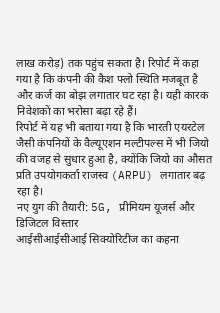लाख करोड़) तक पहुंच सकता है। रिपोर्ट में कहा गया है कि कंपनी की कैश फ्लो स्थिति मजबूत है और कर्ज का बोझ लगातार घट रहा है। यही कारक निवेशकों का भरोसा बढ़ा रहे हैं।
रिपोर्ट में यह भी बताया गया है कि भारती एयरटेल जैसी कंपनियों के वैल्यूएशन मल्टीपल्स में भी जियो की वजह से सुधार हुआ है, क्योंकि जियो का औसत प्रति उपयोगकर्ता राजस्व (ARPU) लगातार बढ़ रहा है।
नए युग की तैयारी: 5G, प्रीमियम यूजर्स और डिजिटल विस्तार
आईसीआईसीआई सिक्योरिटीज का कहना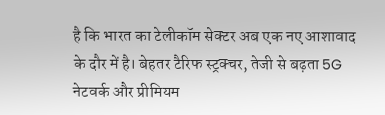है कि भारत का टेलीकॉम सेक्टर अब एक नए आशावाद के दौर में है। बेहतर टैरिफ स्ट्रक्चर, तेजी से बढ़ता 5G नेटवर्क और प्रीमियम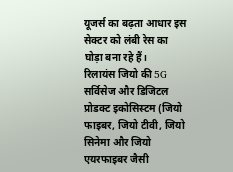यूजर्स का बढ़ता आधार इस सेक्टर को लंबी रेस का घोड़ा बना रहे हैं।
रिलायंस जियो की 5G सर्विसेज और डिजिटल प्रोडक्ट इकोसिस्टम (जियो फाइबर, जियो टीवी, जियो सिनेमा और जियो एयरफाइबर जैसी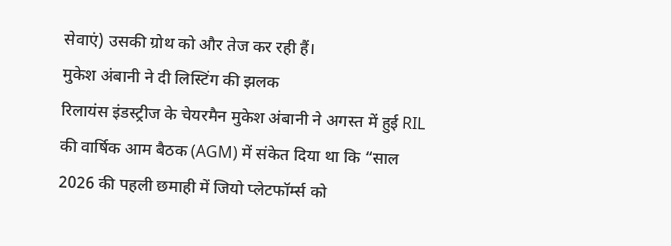सेवाएं) उसकी ग्रोथ को और तेज कर रही हैं।
मुकेश अंबानी ने दी लिस्टिंग की झलक
रिलायंस इंडस्ट्रीज के चेयरमैन मुकेश अंबानी ने अगस्त में हुई RIL की वार्षिक आम बैठक (AGM) में संकेत दिया था कि “साल 2026 की पहली छमाही में जियो प्लेटफॉर्म्स को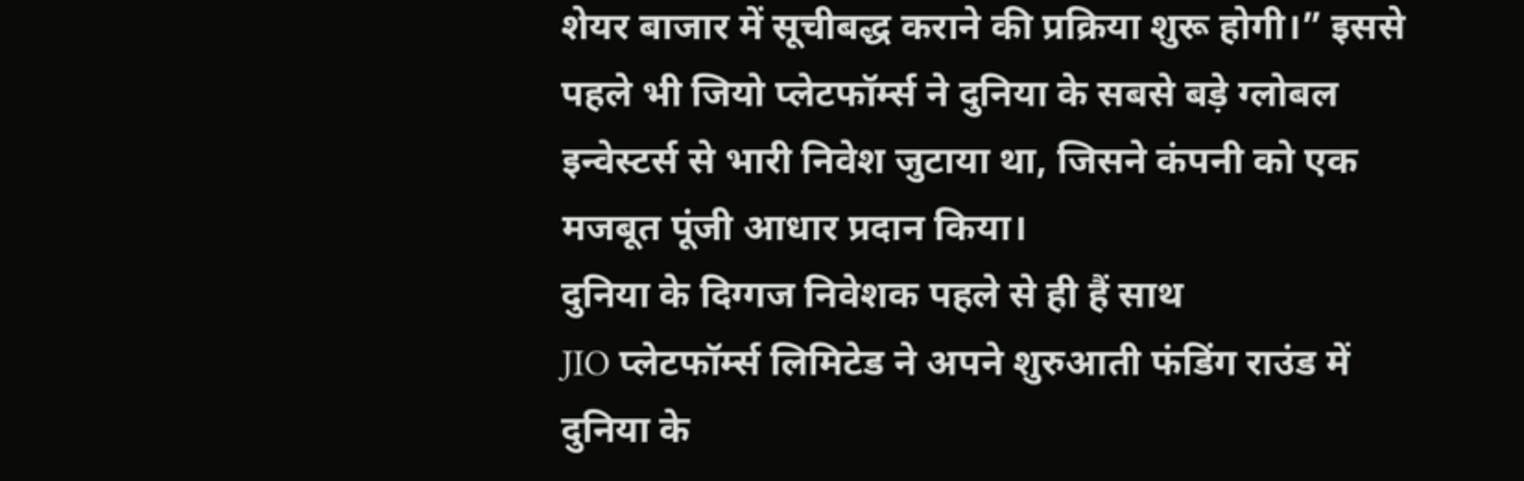शेयर बाजार में सूचीबद्ध कराने की प्रक्रिया शुरू होगी।” इससे पहले भी जियो प्लेटफॉर्म्स ने दुनिया के सबसे बड़े ग्लोबल इन्वेस्टर्स से भारी निवेश जुटाया था, जिसने कंपनी को एक मजबूत पूंजी आधार प्रदान किया।
दुनिया के दिग्गज निवेशक पहले से ही हैं साथ
JIO प्लेटफॉर्म्स लिमिटेड ने अपने शुरुआती फंडिंग राउंड में दुनिया के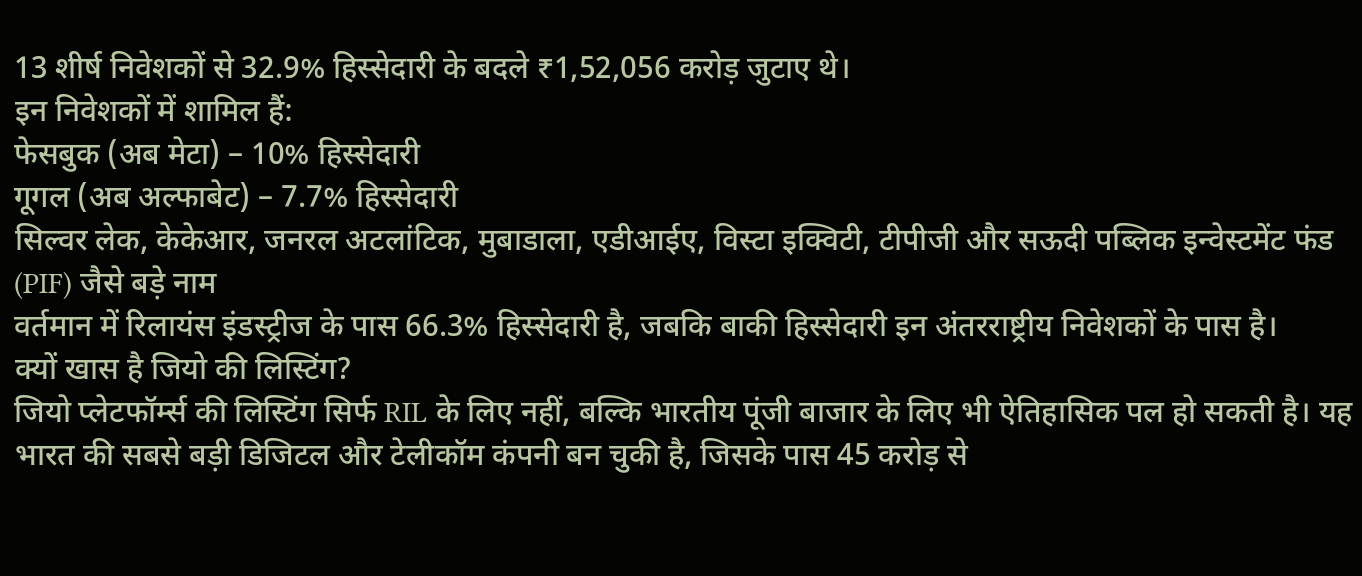13 शीर्ष निवेशकों से 32.9% हिस्सेदारी के बदले ₹1,52,056 करोड़ जुटाए थे।
इन निवेशकों में शामिल हैं:
फेसबुक (अब मेटा) – 10% हिस्सेदारी
गूगल (अब अल्फाबेट) – 7.7% हिस्सेदारी
सिल्वर लेक, केकेआर, जनरल अटलांटिक, मुबाडाला, एडीआईए, विस्टा इक्विटी, टीपीजी और सऊदी पब्लिक इन्वेस्टमेंट फंड (PIF) जैसे बड़े नाम
वर्तमान में रिलायंस इंडस्ट्रीज के पास 66.3% हिस्सेदारी है, जबकि बाकी हिस्सेदारी इन अंतरराष्ट्रीय निवेशकों के पास है।
क्यों खास है जियो की लिस्टिंग?
जियो प्लेटफॉर्म्स की लिस्टिंग सिर्फ RIL के लिए नहीं, बल्कि भारतीय पूंजी बाजार के लिए भी ऐतिहासिक पल हो सकती है। यह भारत की सबसे बड़ी डिजिटल और टेलीकॉम कंपनी बन चुकी है, जिसके पास 45 करोड़ से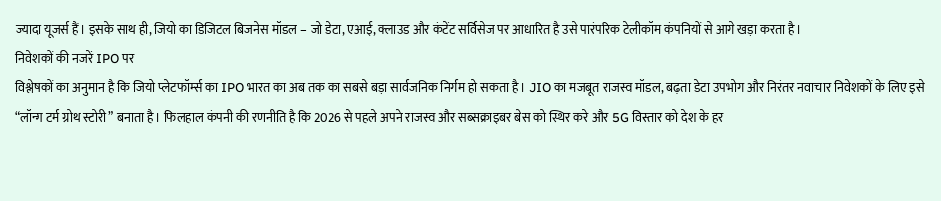ज्यादा यूजर्स हैं। इसके साथ ही, जियो का डिजिटल बिजनेस मॉडल – जो डेटा, एआई, क्लाउड और कंटेंट सर्विसेज पर आधारित है उसे पारंपरिक टेलीकॉम कंपनियों से आगे खड़ा करता है।
निवेशकों की नजरें IPO पर
विश्लेषकों का अनुमान है कि जियो प्लेटफॉर्म्स का IPO भारत का अब तक का सबसे बड़ा सार्वजनिक निर्गम हो सकता है। JIO का मजबूत राजस्व मॉडल, बढ़ता डेटा उपभोग और निरंतर नवाचार निवेशकों के लिए इसे “लॉन्ग टर्म ग्रोथ स्टोरी” बनाता है। फिलहाल कंपनी की रणनीति है कि 2026 से पहले अपने राजस्व और सब्सक्राइबर बेस को स्थिर करे और 5G विस्तार को देश के हर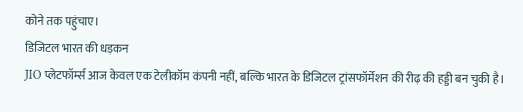कोने तक पहुंचाए।
डिजिटल भारत की धड़कन
JIO प्लेटफॉर्म्स आज केवल एक टेलीकॉम कंपनी नहीं, बल्कि भारत के डिजिटल ट्रांसफॉर्मेशन की रीढ़ की हड्डी बन चुकी है।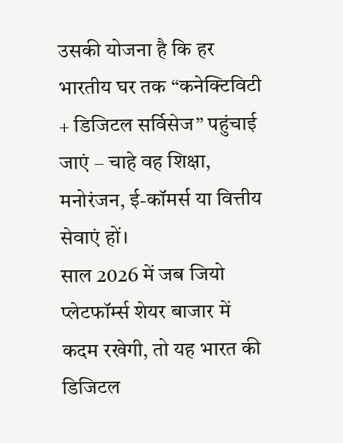उसकी योजना है कि हर भारतीय घर तक “कनेक्टिविटी + डिजिटल सर्विसेज” पहुंचाई जाएं – चाहे वह शिक्षा, मनोरंजन, ई-कॉमर्स या वित्तीय सेवाएं हों।
साल 2026 में जब जियो प्लेटफॉर्म्स शेयर बाजार में कदम रखेगी, तो यह भारत की डिजिटल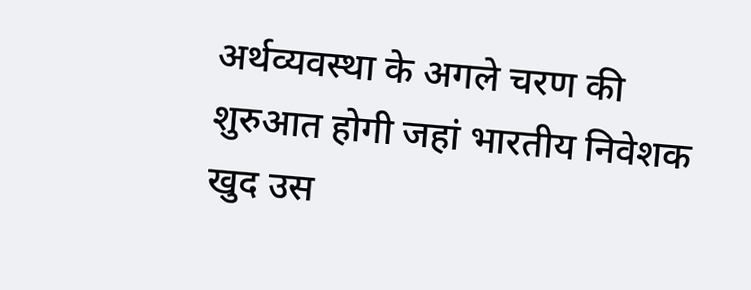अर्थव्यवस्था के अगले चरण की शुरुआत होगी जहां भारतीय निवेशक खुद उस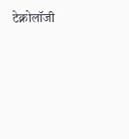टेक्नोलॉजी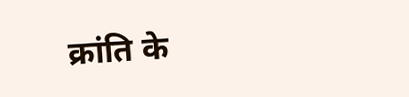क्रांति के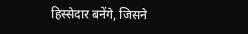हिस्सेदार बनेंगे, जिसने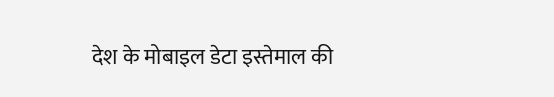देश के मोबाइल डेटा इस्तेमाल की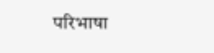परिभाषा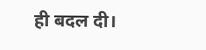ही बदल दी।